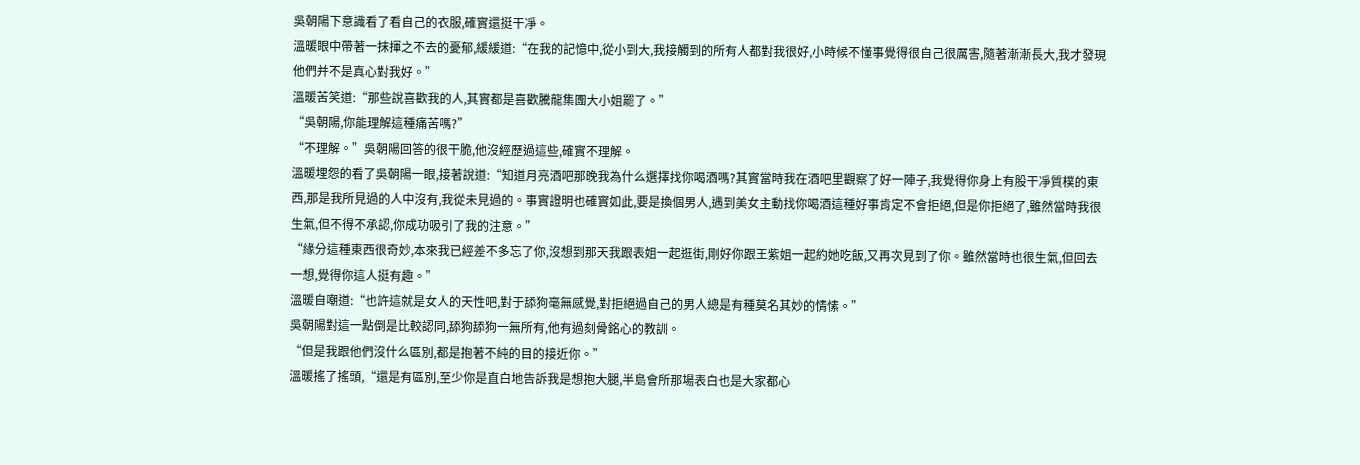吳朝陽下意識看了看自己的衣服,確實還挺干凈。
溫暖眼中帶著一抹揮之不去的憂郁,緩緩道:“在我的記憶中,從小到大,我接觸到的所有人都對我很好,小時候不懂事覺得很自己很厲害,隨著漸漸長大,我才發現他們并不是真心對我好。”
溫暖苦笑道:“那些說喜歡我的人,其實都是喜歡騰龍集團大小姐罷了。”
“吳朝陽,你能理解這種痛苦嗎?”
“不理解。”吳朝陽回答的很干脆,他沒經歷過這些,確實不理解。
溫暖埋怨的看了吳朝陽一眼,接著說道:“知道月亮酒吧那晚我為什么選擇找你喝酒嗎?其實當時我在酒吧里觀察了好一陣子,我覺得你身上有股干凈質樸的東西,那是我所見過的人中沒有,我從未見過的。事實證明也確實如此,要是換個男人,遇到美女主動找你喝酒這種好事肯定不會拒絕,但是你拒絕了,雖然當時我很生氣,但不得不承認,你成功吸引了我的注意。”
“緣分這種東西很奇妙,本來我已經差不多忘了你,沒想到那天我跟表姐一起逛街,剛好你跟王紫姐一起約她吃飯,又再次見到了你。雖然當時也很生氣,但回去一想,覺得你這人挺有趣。”
溫暖自嘲道:“也許這就是女人的天性吧,對于舔狗毫無感覺,對拒絕過自己的男人總是有種莫名其妙的情愫。”
吳朝陽對這一點倒是比較認同,舔狗舔狗一無所有,他有過刻骨銘心的教訓。
“但是我跟他們沒什么區別,都是抱著不純的目的接近你。”
溫暖搖了搖頭,“還是有區別,至少你是直白地告訴我是想抱大腿,半島會所那場表白也是大家都心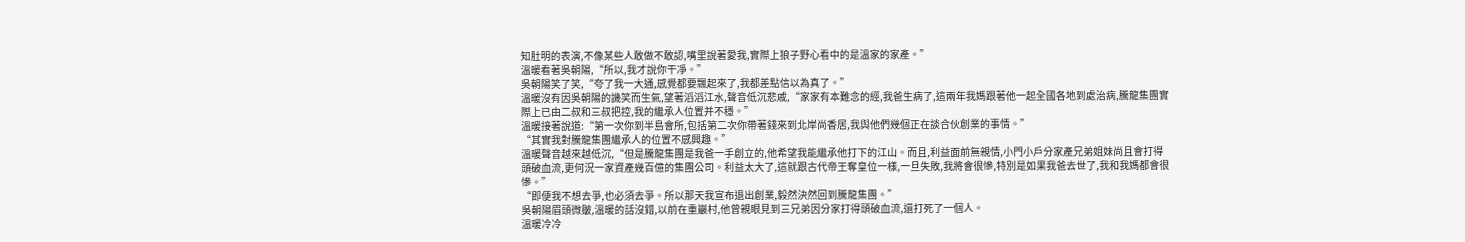知肚明的表演,不像某些人敢做不敢認,嘴里說著愛我,實際上狼子野心看中的是溫家的家產。”
溫暖看著吳朝陽,“所以,我才說你干凈。”
吳朝陽笑了笑,“夸了我一大通,感覺都要飄起來了,我都差點信以為真了。”
溫暖沒有因吳朝陽的譏笑而生氣,望著滔滔江水,聲音低沉悲戚,“家家有本難念的經,我爸生病了,這兩年我媽跟著他一起全國各地到處治病,騰龍集團實際上已由二叔和三叔把控,我的繼承人位置并不穩。”
溫暖接著說道:“第一次你到半島會所,包括第二次你帶著錢來到北岸尚香居,我與他們幾個正在談合伙創業的事情。”
“其實我對騰龍集團繼承人的位置不感興趣。”
溫暖聲音越來越低沉,“但是騰龍集團是我爸一手創立的,他希望我能繼承他打下的江山。而且,利益面前無親情,小門小戶分家產兄弟姐妹尚且會打得頭破血流,更何況一家資產幾百億的集團公司。利益太大了,這就跟古代帝王奪皇位一樣,一旦失敗,我將會很慘,特別是如果我爸去世了,我和我媽都會很慘。”
“即便我不想去爭,也必須去爭。所以那天我宣布退出創業,毅然決然回到騰龍集團。”
吳朝陽眉頭微皺,溫暖的話沒錯,以前在重巖村,他曾親眼見到三兄弟因分家打得頭破血流,還打死了一個人。
溫暖冷冷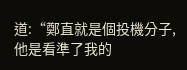道:“鄭直就是個投機分子,他是看準了我的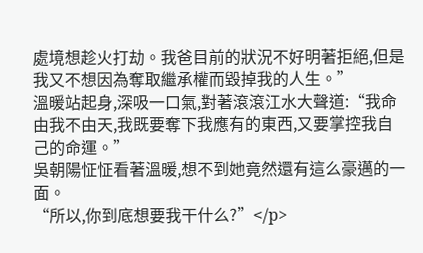處境想趁火打劫。我爸目前的狀況不好明著拒絕,但是我又不想因為奪取繼承權而毀掉我的人生。”
溫暖站起身,深吸一口氣,對著滾滾江水大聲道:“我命由我不由天,我既要奪下我應有的東西,又要掌控我自己的命運。”
吳朝陽怔怔看著溫暖,想不到她竟然還有這么豪邁的一面。
“所以,你到底想要我干什么?”</p>